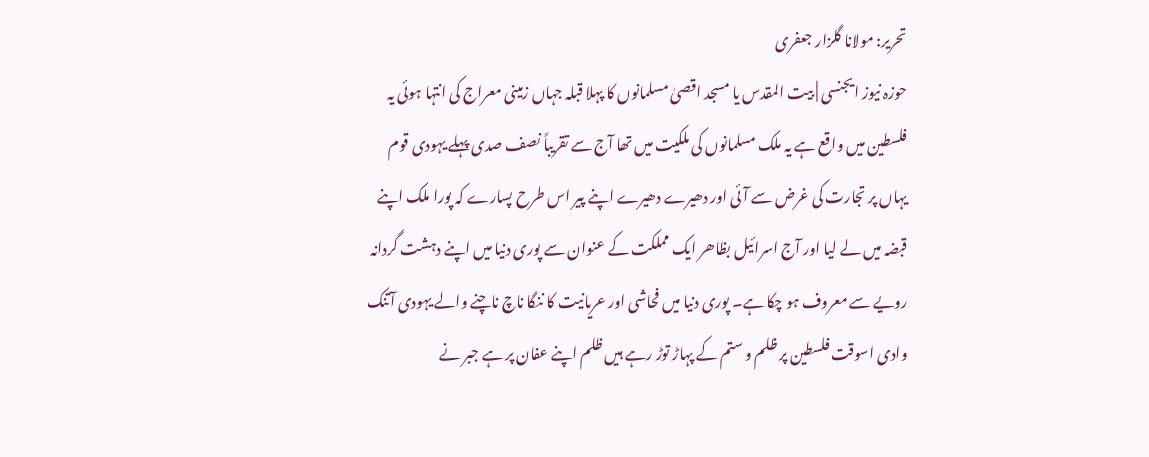تحریر: مولانا گلزار جعفری
حوزہ نیوز ایجنسی | بیت المقدس یا مسجد اقصیٰ مسلمانوں کا پہلا قبلہ جہاں زمینی معراج کی انتہا ہوئی یہ فلسطین میں واقع ہے یہ ملک مسلمانوں کی ملکیت میں تھا آج سے تقریباً نصف صدی پہلے یہودی قوم یہاں پر تجارت کی غرض سے آئی اور دھیرے دھیرے اپنے پیر اس طرح پسارے کہ پورا ملک اپنے قبضہ میں لے لیا اور آج اسرائیل بظاھر ایک مملکت کے عنوان سے پوری دنیا میں اپنے دہشت گردانہ رویے سے معروف ہو چکا ہے۔ پوری دنیا میں فحاشی اور عریانیت کا ننگا ناچ ناچنے والے یہودی آتنک وادی اسوقت فلسطین پر ظلم و ستم کے پہاڑ توڑ رہے ہیں ظلم اپنے عفان پر ہے جبر نے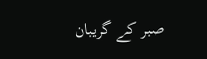صبر کے گریبان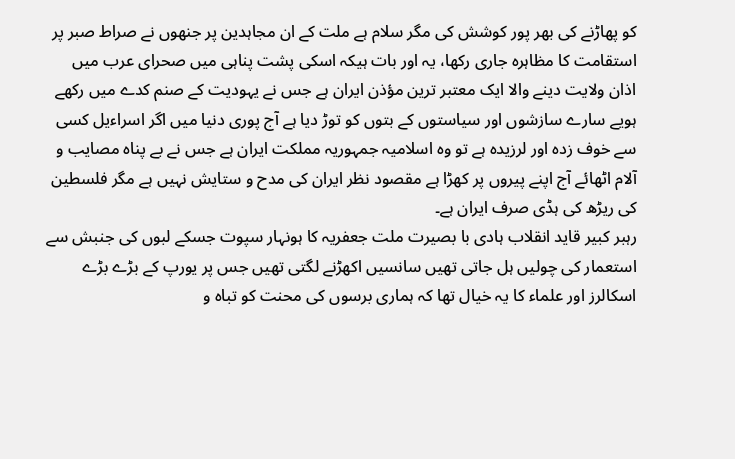کو پھاڑنے کی بھر پور کوشش کی مگر سلام ہے ملت کے ان مجاہدین پر جنھوں نے صراط صبر پر استقامت کا مظاہرہ جاری رکھا، یہ اور بات ہیکہ اسکی پشت پناہی میں صحرای عرب میں اذان ولایت دینے والا ایک معتبر ترین مؤذن ایران ہے جس نے یہودیت کے صنم کدے میں رکھے ہویے سارے سازشوں اور سیاستوں کے بتوں کو توڑ دیا ہے آج پوری دنیا میں اگر اسراءیل کسی سے خوف زدہ اور لرزیدہ ہے تو وہ اسلامیہ جمہوریہ مملکت ایران ہے جس نے بے پناہ مصایب و آلام اٹھائے آج اپنے پیروں پر کھڑا ہے مقصود نظر ایران کی مدح و ستایش نہیں ہے مگر فلسطین کی ریڑھ کی ہڈی صرف ایران ہے۔
رہبر کبیر قاید انقلاب ہادی با بصیرت ملت جعفریہ کا ہونہار سپوت جسکے لبوں کی جنبش سے استعمار کی چولیں ہل جاتی تھیں سانسیں اکھڑنے لگتی تھیں جس پر یورپ کے بڑے بڑے اسکالرز اور علماء کا یہ خیال تھا کہ ہماری برسوں کی محنت کو تباہ و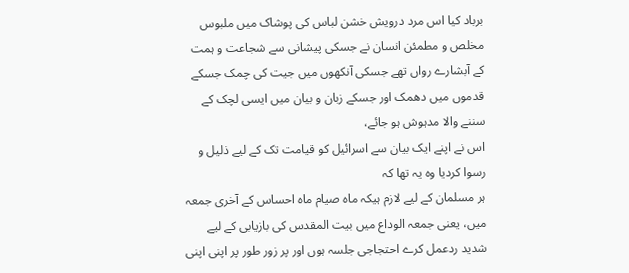برباد کیا اس مرد درویش خشن لباس کی پوشاک میں ملبوس مخلص و مطمئن انسان نے جسکی پیشانی سے شجاعت و ہمت کے آبشارے رواں تھے جسکی آنکھوں میں جیت کی چمک جسکے قدموں میں دھمک اور جسکے زبان و بیان میں ایسی لچک کے سننے والا مدہوش ہو جائے،
اس نے اپنے ایک بیان سے اسرائیل کو قیامت تک کے لیے ذلیل و رسوا کردیا وہ یہ تھا کہ
ہر مسلمان کے لیے لازم ہیکہ ماہ صیام ماہ احساس کے آخری جمعہ میں، یعنی جمعہ الوداع میں بیت المقدس کی بازیابی کے لیے شدید ردعمل کرے احتجاجی جلسہ ہوں اور پر زور طور پر اپنی اپنی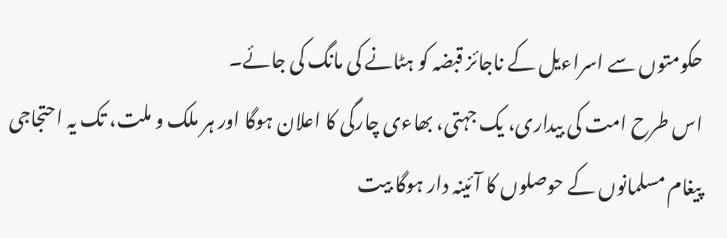حکومتوں سے اسراءیل کے ناجائز قبضہ کو ہٹانے کی مانگ کی جائے۔
اس طرح امت کی بیداری، یک جہتی، بھاءی چارگی کا اعلان ہوگا اور ہر ملک و ملت، تک یہ احتجاجی پیغام مسلمانوں کے حوصلوں کا آئینہ دار ہوگا بیت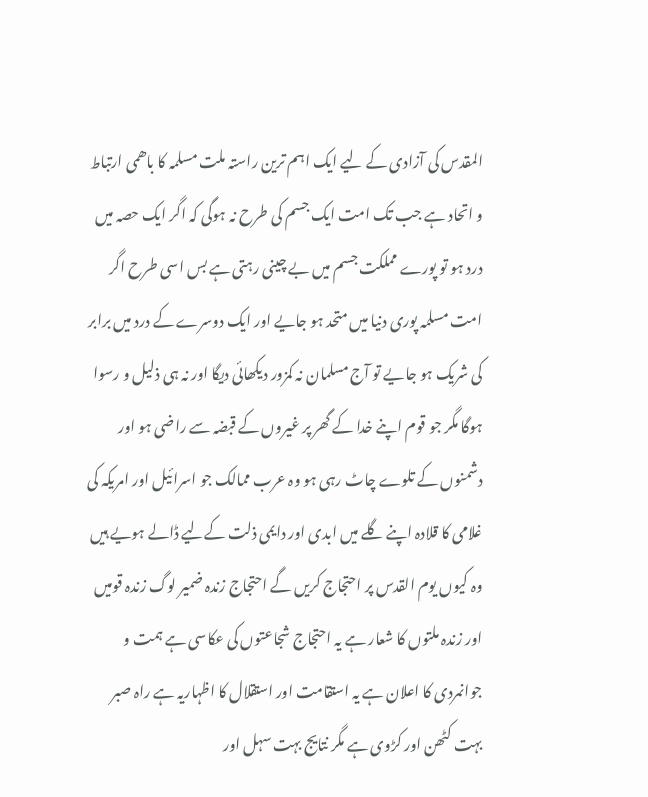المقدس کی آزادی کے لیے ایک اہم ترین راستہ ملت مسلمہ کا باھمی ارتباط و اتحاد ہے جب تک امت ایک جسم کی طرح نہ ہوگی کہ اگر ایک حصہ میں درد ہو تو پورے مملکت جسم میں بے چینی رہتی ہے بس اسی طرح اگر امت مسلمہ پوری دنیا میں متحد ہو جایے اور ایک دوسرے کے درد میں برابر کی شریک ہو جایے تو آج مسلمان نہ کمزور دیکھائی دیگا اور نہ ہی ذلیل و رسوا ہوگا مگر جو قوم اپنے خدا کے گھر پر غیروں کے قبضہ سے راضی ہو اور دشمنوں کے تلوے چاٹ رہی ہو وہ عرب ممالک جو اسرائیل اور امریکہ کی غلامی کا قلادہ اپنے گلے میں ابدی اور دایمی ذلت کےلیے ڈالے ہویے ہیں وہ کیوں یوم القدس پر احتجاج کریں گے احتجاج زندہ ضمیر لوگ زندہ قومیں اور زندہ ملتوں کا شعار ہے یہ احتجاج شجاعتوں کی عکاسی ہے ہمت و جوانمردی کا اعلان ہے یہ استقامت اور استقلال کا اظہاریہ ہے راہ صبر بہت کٹھن اور کڑوی ہے مگر نتایج بہت سہل اور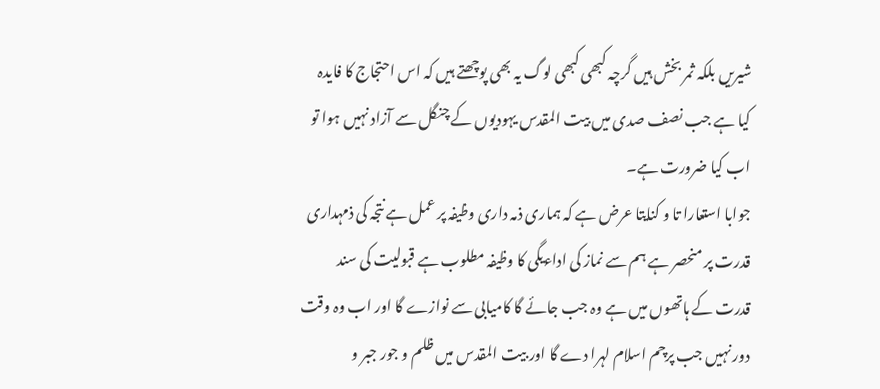شیریں بلکہ ثمر بخش ہیں گرچہ کبھی کبھی لوگ یہ بھی پوچھتے ہیں کہ اس احتجاج کا فایدہ کیا ہے جب نصف صدی میں بیت المقدس یہودیوں کے چنگل سے آزاد نہیں ہوا تو اب کیا ضرورت ہے۔
جوابا استعارا تا و کنایتا عرض ہے کہ ہماری ذمہ داری وظیفہ پر عمل ہے نتجہ کی ذمہداری قدرت پر منحصر ہے ہم سے نماز کی اداءیگی کا وظیفہ مطلوب ہے قبولیت کی سند قدرت کے ہاتھوں میں ہے وہ جب جائے گا کامیابی سے نوازے گا اور اب وہ وقت دور نہیں جب پرچم اسلام لہرا دے گا اور بیت المقدس میں ظلم و جور جبر و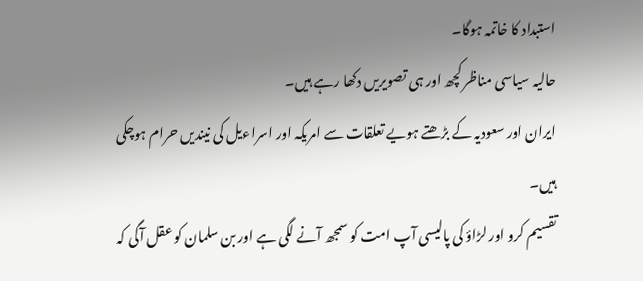استبداد کا خاتمہ ہوگا۔
حالیہ سیاسی مناظر کچھ اور ہی تصویریں دکھا رہے ہیں۔
ایران اور سعودیہ کے بڑھتے ہویے تعلقات سے امریکہ اور اسراءیل کی نیندیں حرام ہوچکی ہیں۔
تقسیم کرو اور لڑاؤ کی پالیسی آپ امت کو سمجھ آنے لگی ہے اور بن سلمان کو عقل آگی کہ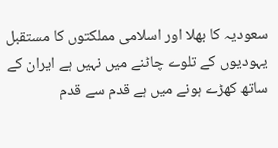سعودیہ کا بھلا اور اسلامی مملکتوں کا مستقبل یہودیوں کے تلوے چاٹنے میں نہیں ہے ایران کے ساتھ کھڑے ہونے میں ہے قدم سے قدم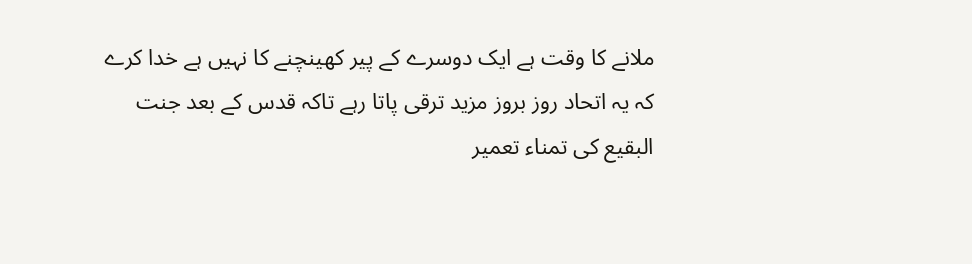ملانے کا وقت ہے ایک دوسرے کے پیر کھینچنے کا نہیں ہے خدا کرے کہ یہ اتحاد روز بروز مزید ترقی پاتا رہے تاکہ قدس کے بعد جنت البقیع کی تمناء تعمیر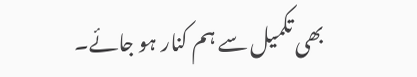بھی تکمیل سے ہم کنار ہو جائے۔